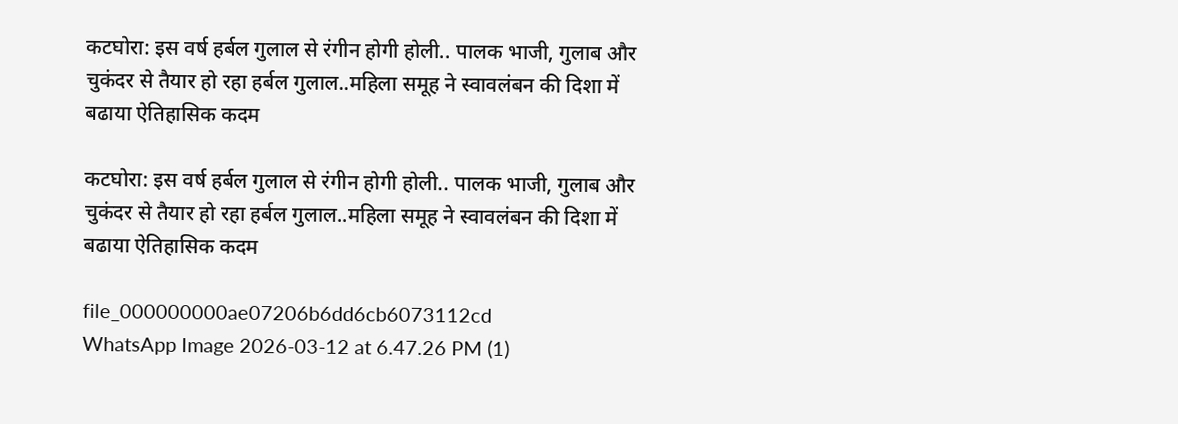कटघोरा: इस वर्ष हर्बल गुलाल से रंगीन होगी होली.. पालक भाजी, गुलाब और चुकंदर से तैयार हो रहा हर्बल गुलाल..महिला समूह ने स्वावलंबन की दिशा में बढाया ऐतिहासिक कदम

कटघोरा: इस वर्ष हर्बल गुलाल से रंगीन होगी होली.. पालक भाजी, गुलाब और चुकंदर से तैयार हो रहा हर्बल गुलाल..महिला समूह ने स्वावलंबन की दिशा में बढाया ऐतिहासिक कदम

file_000000000ae07206b6dd6cb6073112cd
WhatsApp Image 2026-03-12 at 6.47.26 PM (1)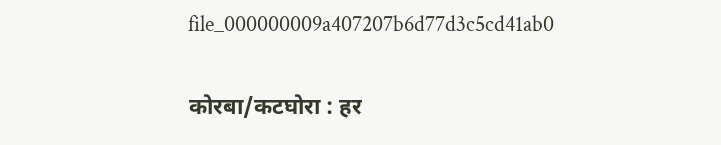file_000000009a407207b6d77d3c5cd41ab0

कोरबा/कटघोरा : हर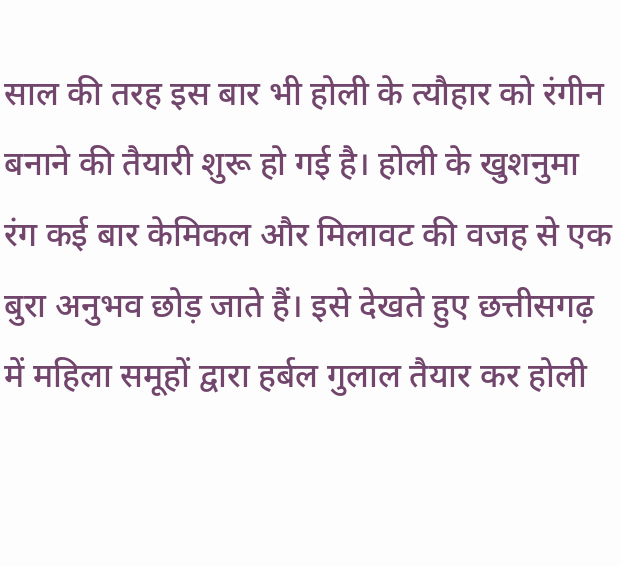साल की तरह इस बार भी होली के त्यौहार को रंगीन बनाने की तैयारी शुरू हो गई है। होली के खुशनुमा रंग कई बार केमिकल और मिलावट की वजह से एक बुरा अनुभव छोड़ जाते हैं। इसे देखते हुए छत्तीसगढ़ में महिला समूहों द्वारा हर्बल गुलाल तैयार कर होली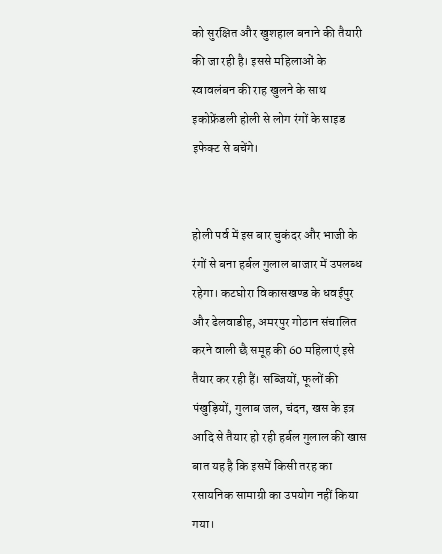को सुरक्षित और खुशहाल बनाने की तैयारी की जा रही है। इससे महिलाओं के स्वावलंबन की राह खुलने के साथ इकोफ्रेंडली होली से लोग रंगों के साइड इफेक्ट से बचेंगे।


होली पर्व में इस बार चुकंदर और भाजी के रंगों से बना हर्बल गुलाल बाजार में उपलब्ध रहेगा। कटघोरा विकासखण्ड के धवईपुर और ढेलवाडीह, अमरपुर गोठान संचालित करने वाली छै समूह की 60 महिलाएं इसे तैयार कर रही हैं। सब्जियों, फूलों की पंखुड़ियों, गुलाब जल, चंदन, खस के इत्र आदि से तैयार हो रही हर्बल गुलाल की खास बात यह है कि इसमें किसी तरह का रसायनिक सामाग्री का उपयोग नहीं किया गया।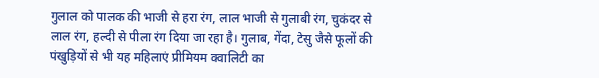गुलाल को पालक की भाजी से हरा रंग, लाल भाजी से गुलाबी रंग, चुकंदर से लाल रंग, हल्दी से पीला रंग दिया जा रहा है। गुलाब, गेंदा, टेसु जैसे फूलों की पंखुड़ियों से भी यह महिलाएं प्रीमियम क्वालिटी का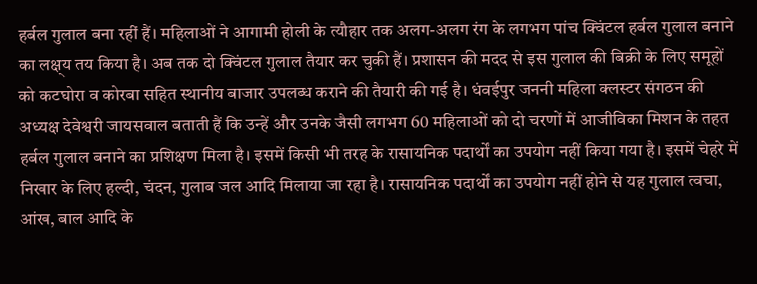हर्बल गुलाल बना रहीं हैं। महिलाओं ने आगामी होली के त्यौहार तक अलग-अलग रंग के लगभग पांच क्विंटल हर्बल गुलाल बनाने का लक्ष्‌य तय किया है। अब तक दो क्विंटल गुलाल तैयार कर चुकी हैं। प्रशासन की मदद से इस गुलाल की बिक्री के लिए समूहों को कटघोरा व कोरबा सहित स्थानीय बाजार उपलब्ध कराने की तैयारी की गई है। धंवईपुर जननी महिला क्लस्टर संगठन की अध्यक्ष देवेश्वरी जायसवाल बताती हैं कि उन्हें और उनके जैसी लगभग 60 महिलाओं को दो चरणों में आजीविका मिशन के तहत हर्बल गुलाल बनाने का प्रशिक्षण मिला है। इसमें किसी भी तरह के रासायनिक पदार्थों का उपयोग नहीं किया गया है। इसमें चेहरे में निखार के लिए हल्दी, चंदन, गुलाब जल आदि मिलाया जा रहा है। रासायनिक पदार्थों का उपयोग नहीं होने से यह गुलाल त्वचा, आंख, बाल आदि के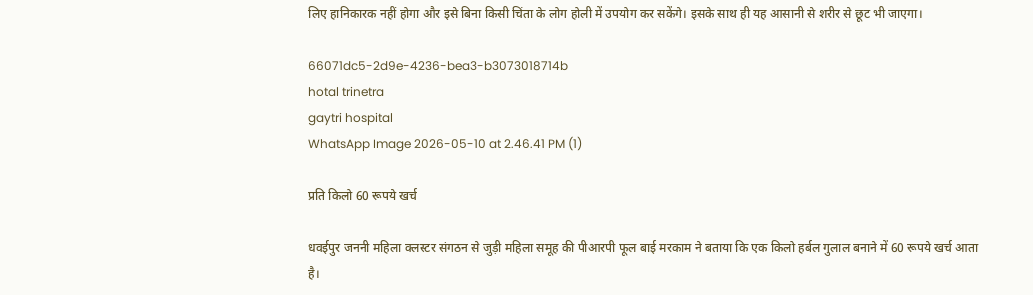लिए हानिकारक नहीं होगा और इसे बिना किसी चिंता के लोग होली में उपयोग कर सकेंगे। इसके साथ ही यह आसानी से शरीर से छूट भी जाएगा।

66071dc5-2d9e-4236-bea3-b3073018714b
hotal trinetra
gaytri hospital
WhatsApp Image 2026-05-10 at 2.46.41 PM (1)

प्रति किलो 60 रूपये खर्च

धवईपुर जननी महिला क्लस्टर संगठन से जुड़ी महिला समूह की पीआरपी फूल बाई मरकाम ने बताया कि एक किलो हर्बल गुलाल बनाने में 60 रूपये खर्च आता है।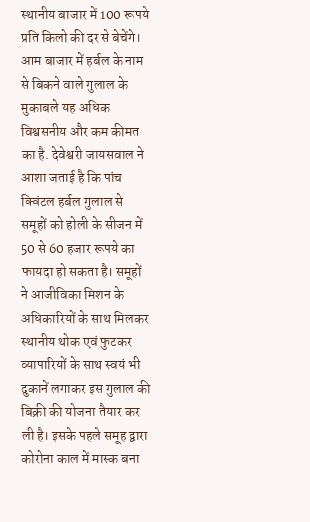स्थानीय बाजार में 100 रूपये प्रति किलो की दर से बेचेंगे। आम बाजार में हर्बल के नाम से बिकने वाले गुलाल के मुकाबले यह अधिक विश्वसनीय और कम कीमत का है. देवेश्वरी जायसवाल ने आशा जताई है कि पांच क्विंटल हर्बल गुलाल से समूहों को होली के सीजन में 50 से 60 हजार रूपये का फायदा हो सकता है। समूहों ने आजीविका मिशन के अधिकारियों के साथ मिलकर स्थानीय थोक एवं फुटकर व्यापारियों के साथ स्वयं भी दुकानें लगाकर इस गुलाल की बिक्री की योजना तैयार कर ली है। इसके पहले समूह द्वारा कोरोना काल में मास्क बना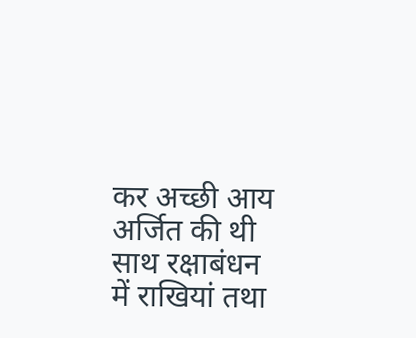कर अच्छी आय अर्जित की थी साथ रक्षाबंधन में राखियां तथा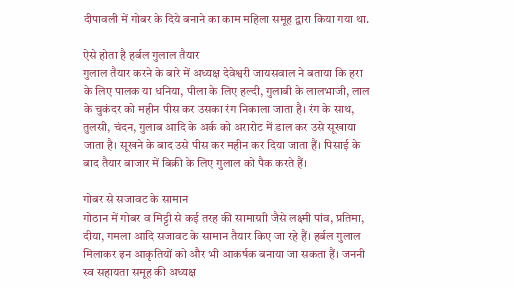दीपावली में गोबर के दिये बनाने का काम महिला समूह द्वारा किया गया था.

ऐसे होता है हर्बल गुलाल तैयार
गुलाल तैयार करने के बारे में अध्यक्ष देवेश्वरी जायसवाल ने बताया कि हरा के लिए पालक या धनिया, पीला के लिए हल्दी, गुलाबी के लालभाजी, लाल के चुकंदर को महीन पीस कर उसका रंग निकाला जाता है। रंग के साथ, तुलसी, चंदन, गुलाब आदि के अर्क को अरारोट में डाल कर उसे सूखाया जाता है। सूखने के बाद उसे पीस कर महीन कर दिया जाता हैं। पिसाई के बाद तैयार बाजार में बिक्री के लिए गुलाल को पैक करते हैं।

गोबर से सजावट के सामान
गोठान में गोबर व मिट्टी से कई तरह की सामाग्राी जैसे लक्ष्मी पांव, प्रतिमा, दीया, गमला आदि सजावट के सामान तैयार किए जा रहे हैं। हर्बल गुलाल मिलाकर इन आकृतियों को और भी आकर्षक बनाया जा सकता हैं। जननी स्व सहायता समूह की अध्यक्ष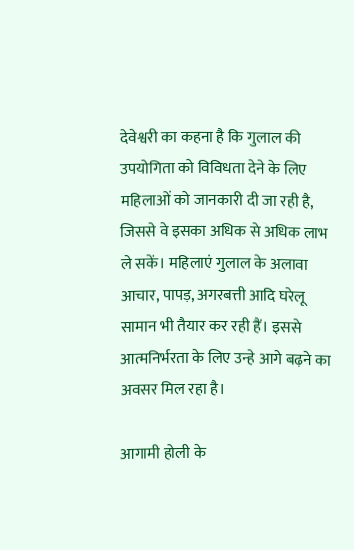देवेश्वरी का कहना है कि गुलाल की उपयोगिता को विविधता देने के लिए महिलाओं को जानकारी दी जा रही है, जिससे वे इसका अधिक से अधिक लाभ ले सकें। महिलाएं गुलाल के अलावा आचार, पापड़, अगरबत्ती आदि घरेलू सामान भी तैयार कर रही हैं। इससे आत्मनिर्भरता के लिए उन्हे आगे बढ़ने का अवसर मिल रहा है।

आगामी होली के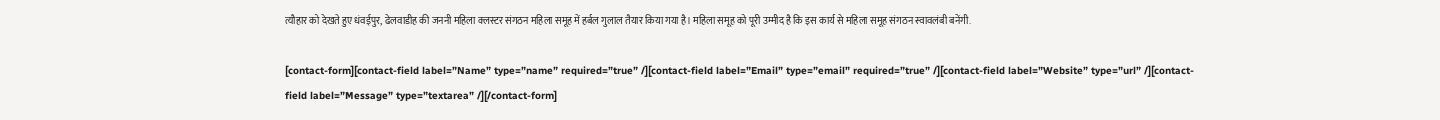त्यौहार को देखते हुए धंवईपुर, ढेलवाडीह की जननी महिला क्लस्टर संगठन महिला समूह में हर्बल गुलाल तैयार किया गया है। महिला समूह को पूरी उम्मीद है कि इस कार्य से महिला समूह संगठन स्वावलंबी बनेंगी.

[contact-form][contact-field label=”Name” type=”name” required=”true” /][contact-field label=”Email” type=”email” required=”true” /][contact-field label=”Website” type=”url” /][contact-field label=”Message” type=”textarea” /][/contact-form]